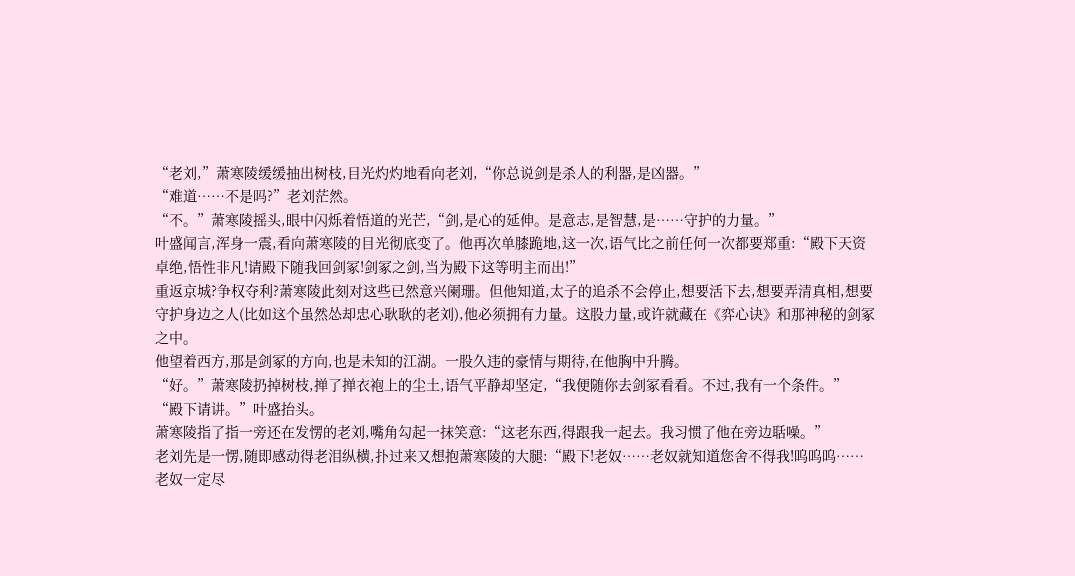“老刘,”萧寒陵缓缓抽出树枝,目光灼灼地看向老刘,“你总说剑是杀人的利器,是凶器。”
“难道……不是吗?”老刘茫然。
“不。”萧寒陵摇头,眼中闪烁着悟道的光芒,“剑,是心的延伸。是意志,是智慧,是……守护的力量。”
叶盛闻言,浑身一震,看向萧寒陵的目光彻底变了。他再次单膝跪地,这一次,语气比之前任何一次都要郑重:“殿下天资卓绝,悟性非凡!请殿下随我回剑冢!剑冢之剑,当为殿下这等明主而出!”
重返京城?争权夺利?萧寒陵此刻对这些已然意兴阑珊。但他知道,太子的追杀不会停止,想要活下去,想要弄清真相,想要守护身边之人(比如这个虽然怂却忠心耿耿的老刘),他必须拥有力量。这股力量,或许就藏在《弈心诀》和那神秘的剑冢之中。
他望着西方,那是剑冢的方向,也是未知的江湖。一股久违的豪情与期待,在他胸中升腾。
“好。”萧寒陵扔掉树枝,掸了掸衣袍上的尘土,语气平静却坚定,“我便随你去剑冢看看。不过,我有一个条件。”
“殿下请讲。”叶盛抬头。
萧寒陵指了指一旁还在发愣的老刘,嘴角勾起一抹笑意:“这老东西,得跟我一起去。我习惯了他在旁边聒噪。”
老刘先是一愣,随即感动得老泪纵横,扑过来又想抱萧寒陵的大腿:“殿下!老奴……老奴就知道您舍不得我!呜呜呜……老奴一定尽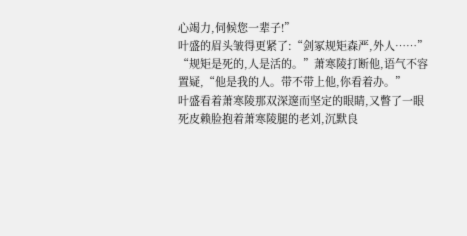心竭力,伺候您一辈子!”
叶盛的眉头皱得更紧了:“剑冢规矩森严,外人……”
“规矩是死的,人是活的。”萧寒陵打断他,语气不容置疑,“他是我的人。带不带上他,你看着办。”
叶盛看着萧寒陵那双深邃而坚定的眼睛,又瞥了一眼死皮赖脸抱着萧寒陵腿的老刘,沉默良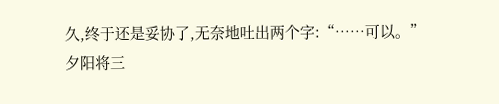久,终于还是妥协了,无奈地吐出两个字:“……可以。”
夕阳将三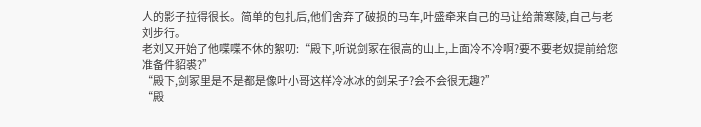人的影子拉得很长。简单的包扎后,他们舍弃了破损的马车,叶盛牵来自己的马让给萧寒陵,自己与老刘步行。
老刘又开始了他喋喋不休的絮叨:“殿下,听说剑冢在很高的山上,上面冷不冷啊?要不要老奴提前给您准备件貂裘?”
“殿下,剑冢里是不是都是像叶小哥这样冷冰冰的剑呆子?会不会很无趣?”
“殿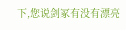下,您说剑冢有没有漂亮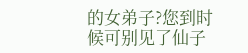的女弟子?您到时候可别见了仙子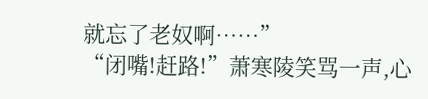就忘了老奴啊……”
“闭嘴!赶路!”萧寒陵笑骂一声,心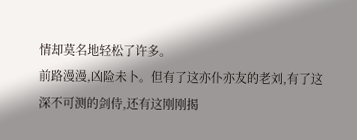情却莫名地轻松了许多。
前路漫漫,凶险未卜。但有了这亦仆亦友的老刘,有了这深不可测的剑侍,还有这刚刚揭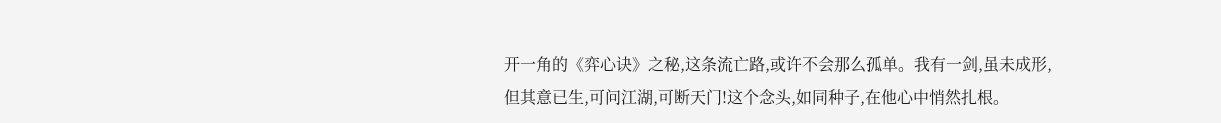开一角的《弈心诀》之秘,这条流亡路,或许不会那么孤单。我有一剑,虽未成形,但其意已生,可问江湖,可断天门!这个念头,如同种子,在他心中悄然扎根。